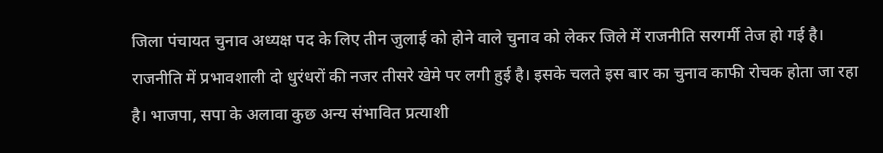जिला पंचायत चुनाव अध्यक्ष पद के लिए तीन जुलाई को होने वाले चुनाव को लेकर जिले में राजनीति सरगर्मी तेज हो गई है। राजनीति में प्रभावशाली दो धुरंधरों की नजर तीसरे खेमे पर लगी हुई है। इसके चलते इस बार का चुनाव काफी रोचक होता जा रहा है। भाजपा, सपा के अलावा कुछ अन्य संभावित प्रत्याशी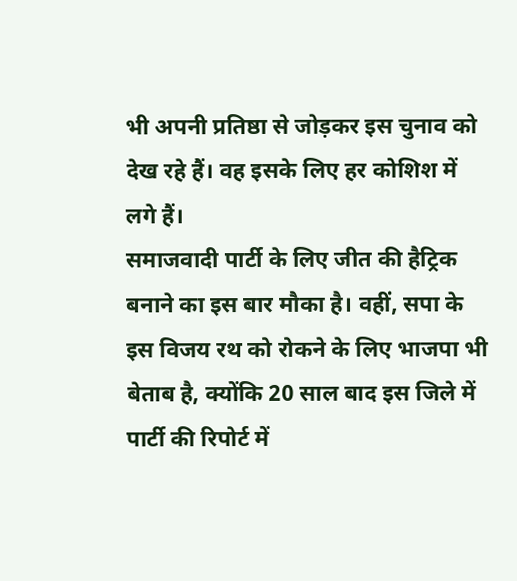भी अपनी प्रतिष्ठा से जोड़कर इस चुनाव को देख रहे हैं। वह इसके लिए हर कोशिश में लगे हैं।
समाजवादी पार्टी के लिए जीत की हैट्रिक बनाने का इस बार मौका है। वहीं, सपा के इस विजय रथ को रोकने के लिए भाजपा भी बेताब है, क्योंकि 20 साल बाद इस जिले में पार्टी की रिपोर्ट में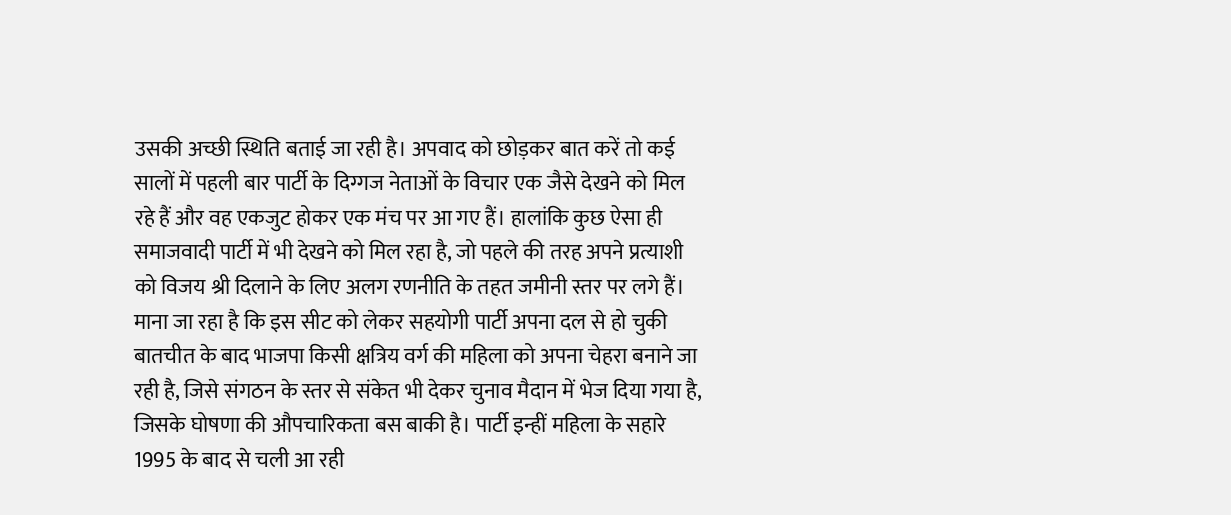उसकी अच्छी स्थिति बताई जा रही है। अपवाद को छोड़कर बात करें तो कई सालों में पहली बार पार्टी के दिग्गज नेताओं के विचार एक जैसे देखने को मिल रहे हैं और वह एकजुट होकर एक मंच पर आ गए हैं। हालांकि कुछ ऐसा ही समाजवादी पार्टी में भी देखने को मिल रहा है, जो पहले की तरह अपने प्रत्याशी को विजय श्री दिलाने के लिए अलग रणनीति के तहत जमीनी स्तर पर लगे हैं। माना जा रहा है कि इस सीट को लेकर सहयोगी पार्टी अपना दल से हो चुकी बातचीत के बाद भाजपा किसी क्षत्रिय वर्ग की महिला को अपना चेहरा बनाने जा रही है, जिसे संगठन के स्तर से संकेत भी देकर चुनाव मैदान में भेज दिया गया है, जिसके घोषणा की औपचारिकता बस बाकी है। पार्टी इन्हीं महिला के सहारे 1995 के बाद से चली आ रही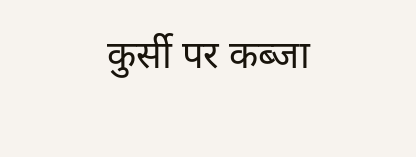कुर्सी पर कब्जा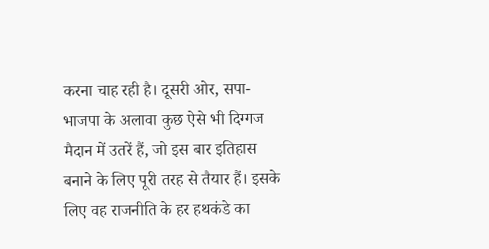करना चाह रही है। दूसरी ओर, सपा-भाजपा के अलावा कुछ ऐसे भी दिग्गज मैदान में उतरें हैं, जो इस बार इतिहास बनाने के लिए पूरी तरह से तैयार हैं। इसके लिए वह राजनीति के हर हथकंडे का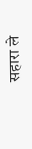सहारा ले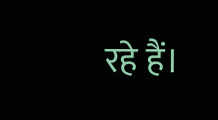रहे हैं।